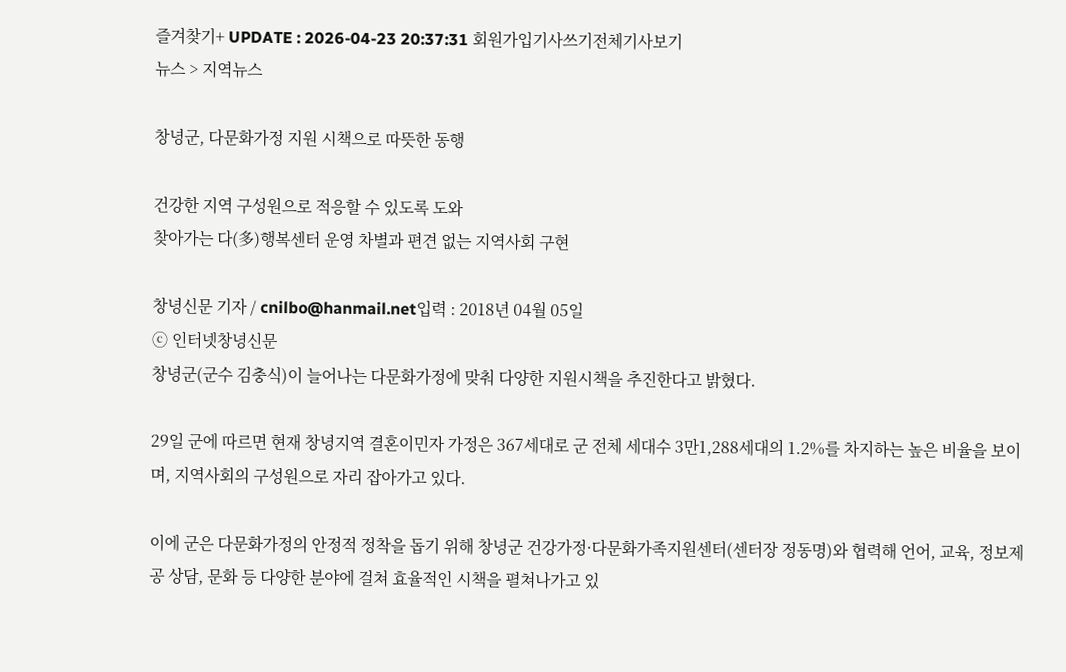즐겨찾기+ UPDATE : 2026-04-23 20:37:31 회원가입기사쓰기전체기사보기
뉴스 > 지역뉴스

창녕군, 다문화가정 지원 시책으로 따뜻한 동행

건강한 지역 구성원으로 적응할 수 있도록 도와
찾아가는 다(多)행복센터 운영 차별과 편견 없는 지역사회 구현

창녕신문 기자 / cnilbo@hanmail.net입력 : 2018년 04월 05일
ⓒ 인터넷창녕신문
창녕군(군수 김충식)이 늘어나는 다문화가정에 맞춰 다양한 지원시책을 추진한다고 밝혔다.

29일 군에 따르면 현재 창녕지역 결혼이민자 가정은 367세대로 군 전체 세대수 3만1,288세대의 1.2%를 차지하는 높은 비율을 보이며, 지역사회의 구성원으로 자리 잡아가고 있다.

이에 군은 다문화가정의 안정적 정착을 돕기 위해 창녕군 건강가정·다문화가족지원센터(센터장 정동명)와 협력해 언어, 교육, 정보제공 상담, 문화 등 다양한 분야에 걸쳐 효율적인 시책을 펼쳐나가고 있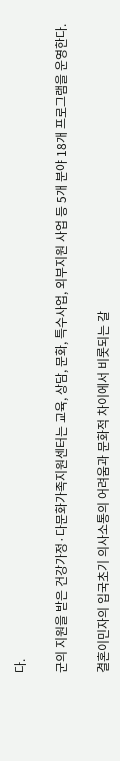다.

군의 지원을 받은 건강가정·다문화가족지원센터는 교육, 상담, 문화, 특수사업, 외부지원 사업 등 5개 분야 18개 프로그램을 운영한다.

결혼이민자의 입국초기 의사소통의 어려움과 문화적 차이에서 비롯되는 갈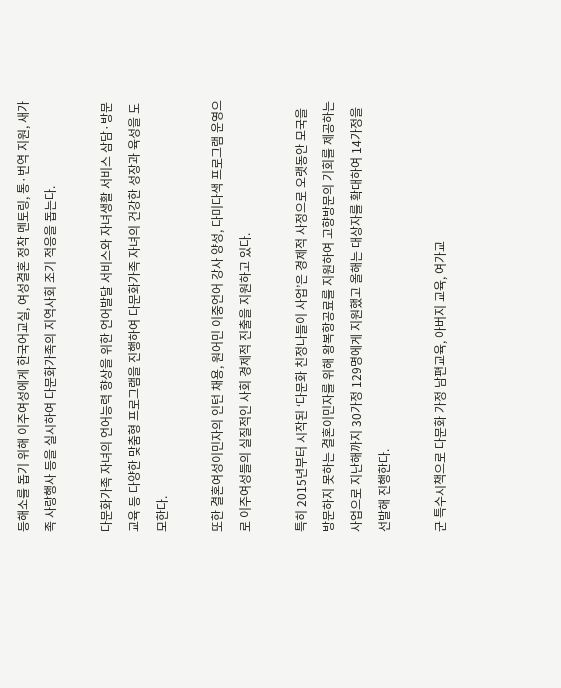등해소를 돕기 위해 이주여성에게 한국어교실, 여성결혼 정착 멘토링, 통·번역 지원, 새가족 사랑행사 등을 실시하여 다문화가족의 지역사회 조기 적응을 돕는다.

다문화가족 자녀의 언어능력 향상을 위한 언어발달 서비스와 자녀생활 서비스 삼담·방문교육 등 다양한 맞춤형 프로그램을 진행하여 다문화가족 자녀의 건강한 성장과 육성을 도모한다.

또한 결혼여성이민자의 인턴 채용, 원어민 이중언어 강사 양성, 다미다색 프로그램 운영으로 이주여성들의 실질적인 사회 경제적 진출을 지원하고 있다.

특히 2015년부터 시작된 ‘다문화 친정나들이 사업’은 경제적 사정으로 오랫동안 모국을 방문하지 못하는 결혼이민자를 위해 왕복항공료를 지원하여 고향방문의 기회를 제공하는 사업으로 지난해까지 30가정 129명에게 지원했고 올해는 대상자를 확대하여 14가정을 선발해 진행한다.

군 특수시책으로 다문화 가정 남편교육, 아버지 교육, 여가교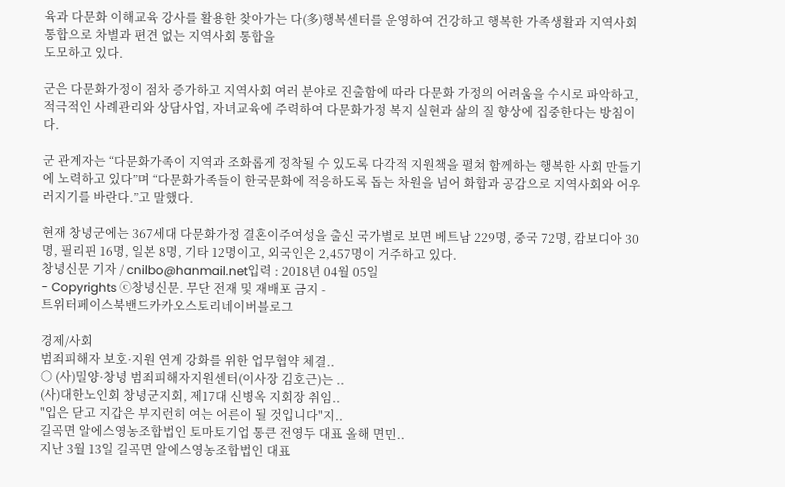육과 다문화 이해교육 강사를 활용한 찾아가는 다(多)행복센터를 운영하여 건강하고 행복한 가족생활과 지역사회 통합으로 차별과 편견 없는 지역사회 통합을
도모하고 있다.

군은 다문화가정이 점차 증가하고 지역사회 여러 분야로 진출함에 따라 다문화 가정의 어려움을 수시로 파악하고, 적극적인 사례관리와 상담사업, 자녀교육에 주력하여 다문화가정 복지 실현과 삶의 질 향상에 집중한다는 방침이다.

군 관계자는 “다문화가족이 지역과 조화롭게 정착될 수 있도록 다각적 지원책을 펼쳐 함께하는 행복한 사회 만들기에 노력하고 있다”며 “다문화가족들이 한국문화에 적응하도록 돕는 차원을 넘어 화합과 공감으로 지역사회와 어우러지기를 바란다.”고 말했다.

현재 창녕군에는 367세대 다문화가정 결혼이주여성을 출신 국가별로 보면 베트남 229명, 중국 72명, 캄보디아 30명, 필리핀 16명, 일본 8명, 기타 12명이고, 외국인은 2,457명이 거주하고 있다.
창녕신문 기자 / cnilbo@hanmail.net입력 : 2018년 04월 05일
- Copyrights ⓒ창녕신문. 무단 전재 및 재배포 금지 -
트위터페이스북밴드카카오스토리네이버블로그

경제/사회
범죄피해자 보호·지원 연계 강화를 위한 업무협약 체결..
○ (사)밀양·창녕 범죄피해자지원센터(이사장 김호근)는 ..
(사)대한노인회 창녕군지회, 제17대 신병옥 지회장 취임..
"입은 닫고 지갑은 부지런히 여는 어른이 될 것입니다"지..
길곡면 알에스영농조합법인 토마토기업 통큰 전영두 대표 올해 면민..
지난 3월 13일 길곡면 알에스영농조합법인 대표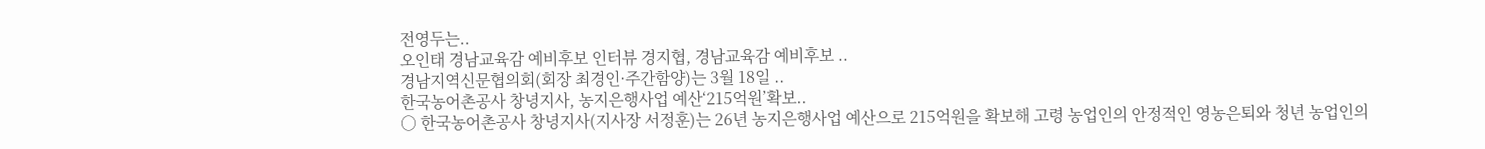전영두는..
오인태 경남교육감 예비후보 인터뷰 경지협, 경남교육감 예비후보 ..
경남지역신문협의회(회장 최경인·주간함양)는 3월 18일 ..
한국농어촌공사 창녕지사, 농지은행사업 예산‘215억원’확보..
○ 한국농어촌공사 창녕지사(지사장 서정훈)는 26년 농지은행사업 예산으로 215억원을 확보해 고령 농업인의 안정적인 영농은퇴와 청년 농업인의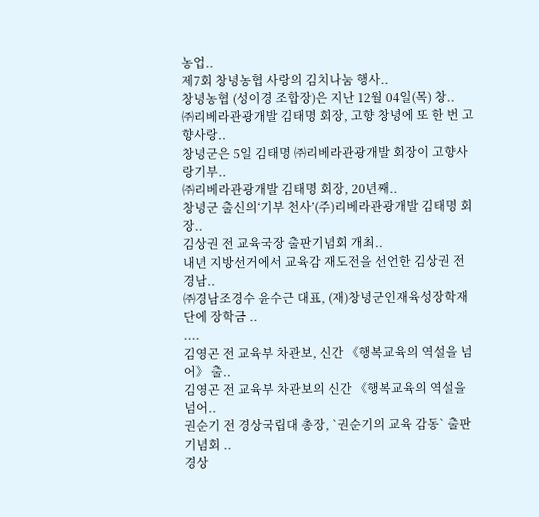농업..
제7회 창녕농협 사랑의 김치나눔 행사..
창녕농협 (성이경 조합장)은 지난 12월 04일(목) 창..
㈜리베라관광개발 김태명 회장, 고향 창녕에 또 한 번 고향사랑..
창녕군은 5일 김태명 ㈜리베라관광개발 회장이 고향사랑기부..
㈜리베라관광개발 김태명 회장, 20년째..
창녕군 출신의‘기부 천사’(주)리베라관광개발 김태명 회장..
김상권 전 교육국장 출판기념회 개최..
내년 지방선거에서 교육감 재도전을 선언한 김상권 전 경남..
㈜경남조경수 윤수근 대표, (재)창녕군인재육성장학재단에 장학금 ..
....
김영곤 전 교육부 차관보, 신간 《행복교육의 역설을 넘어》 출..
김영곤 전 교육부 차관보의 신간 《행복교육의 역설을 넘어..
권순기 전 경상국립대 총장, `권순기의 교육 감동` 출판기념회 ..
경상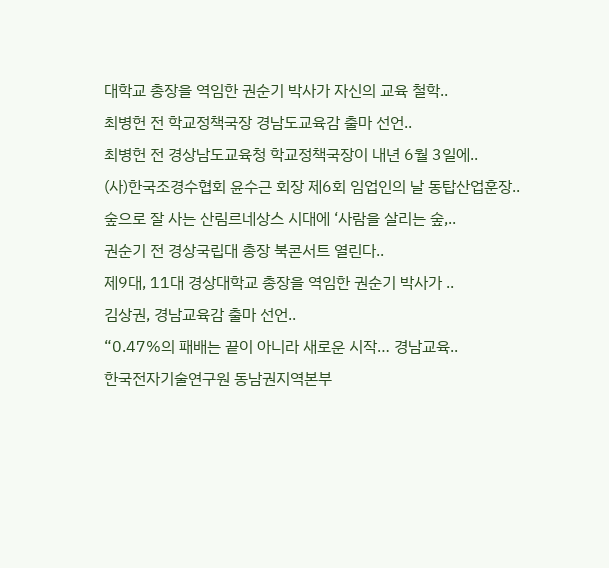대학교 총장을 역임한 권순기 박사가 자신의 교육 철학..
최병헌 전 학교정책국장 경남도교육감 출마 선언..
최병헌 전 경상남도교육청 학교정책국장이 내년 6월 3일에..
(사)한국조경수협회 윤수근 회장 제6회 임업인의 날 동탑산업훈장..
숲으로 잘 사는 산림르네상스 시대에 ‘사람을 살리는 숲,..
권순기 전 경상국립대 총장 북콘서트 열린다..
제9대, 11대 경상대학교 총장을 역임한 권순기 박사가 ..
김상권, 경남교육감 출마 선언..
“0.47%의 패배는 끝이 아니라 새로운 시작… 경남교육..
한국전자기술연구원 동남권지역본부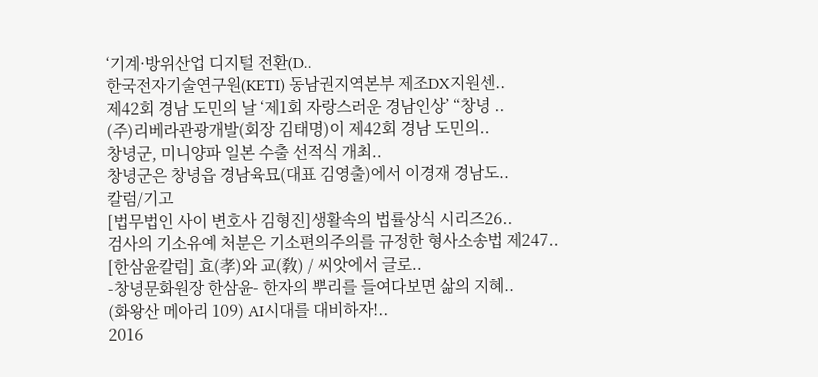‘기계·방위산업 디지털 전환(D..
한국전자기술연구원(KETI) 동남권지역본부 제조DX지원센..
제42회 경남 도민의 날 ‘제1회 자랑스러운 경남인상’ “창녕 ..
(주)리베라관광개발(회장 김태명)이 제42회 경남 도민의..
창녕군, 미니양파 일본 수출 선적식 개최..
창녕군은 창녕읍 경남육묘(대표 김영출)에서 이경재 경남도..
칼럼/기고
[법무법인 사이 변호사 김형진]생활속의 법률상식 시리즈26..
검사의 기소유예 처분은 기소편의주의를 규정한 형사소송법 제247..
[한삼윤칼럼] 효(孝)와 교(敎) / 씨앗에서 글로..
-창녕문화원장 한삼윤- 한자의 뿌리를 들여다보면 삶의 지혜..
(화왕산 메아리 109) AI시대를 대비하자!..
2016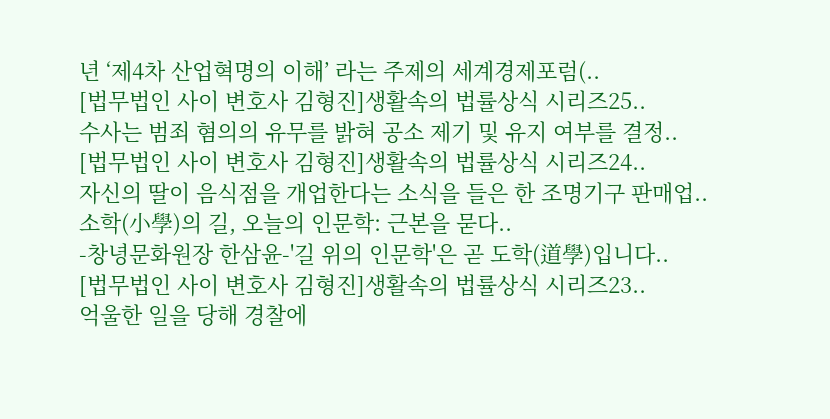년 ‘제4차 산업혁명의 이해’ 라는 주제의 세계경제포럼(..
[법무법인 사이 변호사 김형진]생활속의 법률상식 시리즈25..
수사는 범죄 혐의의 유무를 밝혀 공소 제기 및 유지 여부를 결정..
[법무법인 사이 변호사 김형진]생활속의 법률상식 시리즈24..
자신의 딸이 음식점을 개업한다는 소식을 들은 한 조명기구 판매업..
소학(小學)의 길, 오늘의 인문학: 근본을 묻다..
-창녕문화원장 한삼윤-'길 위의 인문학'은 곧 도학(道學)입니다..
[법무법인 사이 변호사 김형진]생활속의 법률상식 시리즈23..
억울한 일을 당해 경찰에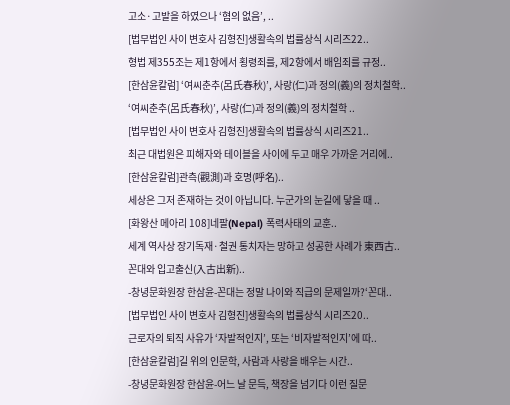고소·고발을 하였으나 ‘혐의 없음’, ..
[법무법인 사이 변호사 김형진]생활속의 법률상식 시리즈22..
형법 제355조는 제1항에서 횡령죄를, 제2항에서 배임죄를 규정..
[한삼윤칼럼] ‘여씨춘추(呂氏春秋)’, 사랑(仁)과 정의(義)의 정치철학..
‘여씨춘추(呂氏春秋)’, 사랑(仁)과 정의(義)의 정치철학 ..
[법무법인 사이 변호사 김형진]생활속의 법률상식 시리즈21..
최근 대법원은 피해자와 테이블을 사이에 두고 매우 가까운 거리에..
[한삼윤칼럼]관측(觀測)과 호명(呼名)..
세상은 그저 존재하는 것이 아닙니다. 누군가의 눈길에 닿을 때 ..
[화왕산 메아리 108]네팔(Nepal) 폭력사태의 교훈..
세계 역사상 장기독재·철권 통치자는 망하고 성공한 사례가 東西古..
꼰대와 입고출신(入古出新)..
-창녕문화원장 한삼윤-꼰대는 정말 나이와 직급의 문제일까?‘꼰대..
[법무법인 사이 변호사 김형진]생활속의 법률상식 시리즈20..
근로자의 퇴직 사유가 ‘자발적인지’, 또는 ‘비자발적인지’에 따..
[한삼윤칼럼]길 위의 인문학, 사람과 사랑을 배우는 시간..
-창녕문화원장 한삼윤-어느 날 문득, 책장을 넘기다 이런 질문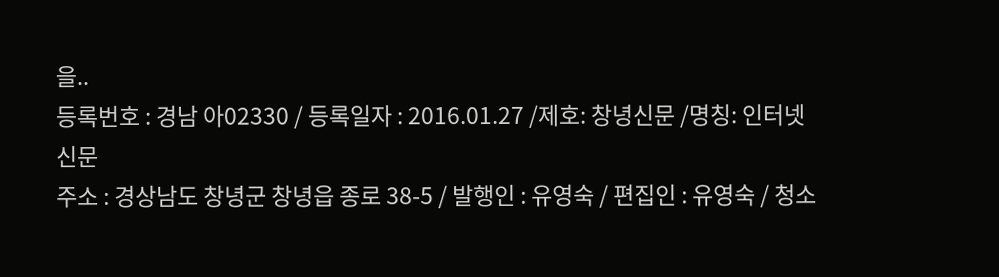을..
등록번호 : 경남 아02330 / 등록일자 : 2016.01.27 /제호: 창녕신문 /명칭: 인터넷신문
주소 : 경상남도 창녕군 창녕읍 종로 38-5 / 발행인 : 유영숙 / 편집인 : 유영숙 / 청소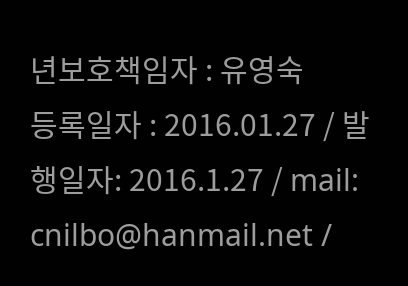년보호책임자 : 유영숙
등록일자 : 2016.01.27 / 발행일자: 2016.1.27 / mail: cnilbo@hanmail.net /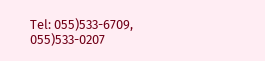Tel: 055)533-6709, 055)533-0207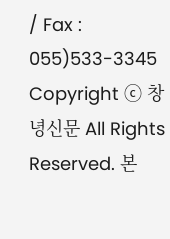/ Fax : 055)533-3345
Copyright ⓒ 창녕신문 All Rights Reserved. 본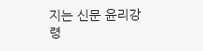지는 신문 윤리강령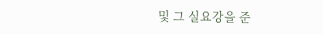및 그 실요강을 준